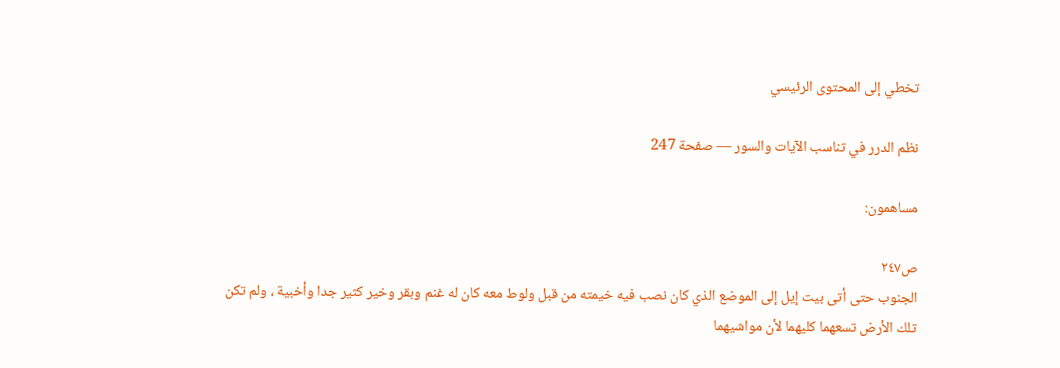تخطي إلى المحتوى الرئيسي

نظم الدرر في تناسب الآيات والسور — صفحة 247

مساهمون:

ص٢٤٧
الجنوب حتى أتى بيت إيل إلى الموضع الذي كان نصب فيه خيمته من قبل ولوط معه كان له غنم وبقر وخير كثير جدا وأخبية ، ولم تكن تلك الأرض تسعهما كليهما لأن مواشيهما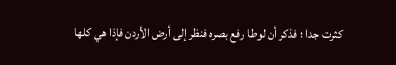كثرت جدا ؛ فذكر أن لوطا رفع بصره فنظر إلى أرض الأردن فإذا هي كلها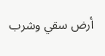أرض سقي وشرب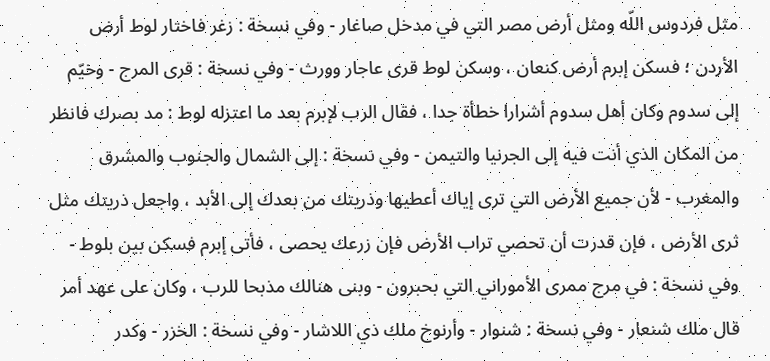مثل فردوس اللّه ومثل أرض مصر التي في مدخل صاغار - وفي نسخة : زغر فاختار لوط أرض الأردن ؛ فسكن إبرم أرض كنعان ، وسكن لوط قرى عاجار وورث - وفي نسخة : قرى المرج - وخيّم إلى سدوم وكان أهل سدوم أشرارا خطأة جدا ، فقال الرب لإبرم بعد ما اعتزله لوط : مد بصرك فانظر من المكان الذي أنت فيه إلى الجرنيا والتيمن - وفي نسخة : إلى الشمال والجنوب والمشرق والمغرب - لأن جميع الأرض التي ترى إياك أعطيها وذريتك من بعدك إلى الأبد ، واجعل ذريتك مثل ثرى الأرض ، فإن قدرت أن تحصي تراب الأرض فإن زرعك يحصى ، فأتى إبرم فسكن بين بلوط - وفي نسخة : في مرج ممرى الأموراني التي بحبرون - وبنى هنالك مذبحا للرب ، وكان على عهد أمر قال ملك شنعار - وفي نسخة : شنوار - وأرنوخ ملك ذي اللاشار - وفي نسخة : الخزر - وكدر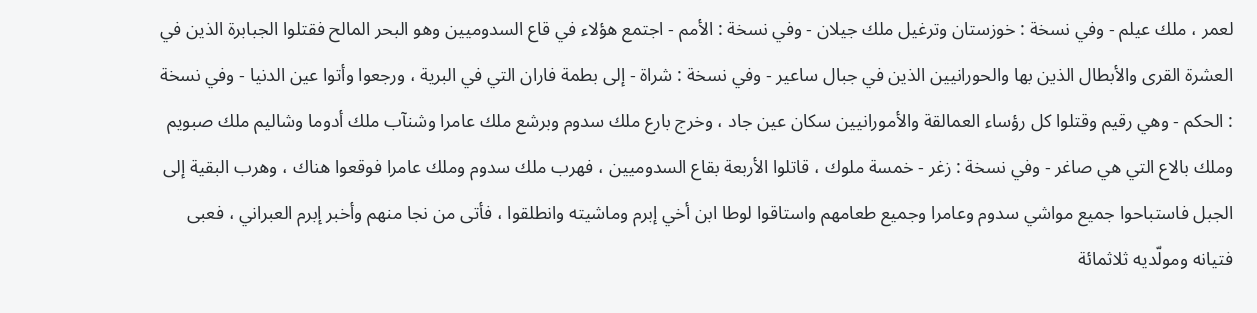لعمر ، ملك عيلم - وفي نسخة : خوزستان وترغيل ملك جيلان - وفي نسخة : الأمم - اجتمع هؤلاء في قاع السدوميين وهو البحر المالح فقتلوا الجبابرة الذين في العشرة القرى والأبطال الذين بها والحورانيين الذين في جبال ساعير - وفي نسخة : شراة - إلى بطمة فاران التي في البرية ، ورجعوا وأتوا عين الدنيا - وفي نسخة : الحكم - وهي رقيم وقتلوا كل رؤساء العمالقة والأمورانيين سكان عين جاد ، وخرج بارع ملك سدوم وبرشع ملك عامرا وشنآب ملك أدوما وشاليم ملك صبويم وملك بالاع التي هي صاغر - وفي نسخة : زغر - خمسة ملوك ، قاتلوا الأربعة بقاع السدوميين ، فهرب ملك سدوم وملك عامرا فوقعوا هناك ، وهرب البقية إلى الجبل فاستباحوا جميع مواشي سدوم وعامرا وجميع طعامهم واستاقوا لوطا ابن أخي إبرم وماشيته وانطلقوا ، فأتى من نجا منهم وأخبر إبرم العبراني ، فعبى فتيانه ومولّديه ثلاثمائة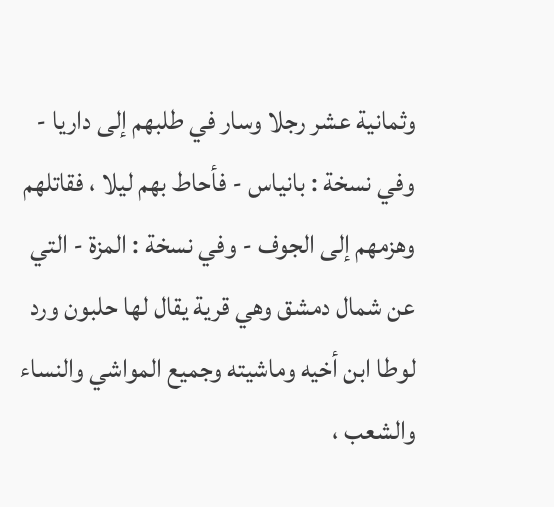وثمانية عشر رجلا وسار في طلبهم إلى داريا - وفي نسخة : بانياس - فأحاط بهم ليلا ، فقاتلهم وهزمهم إلى الجوف - وفي نسخة : المزة - التي عن شمال دمشق وهي قرية يقال لها حلبون ورد لوطا ابن أخيه وماشيته وجميع المواشي والنساء والشعب ،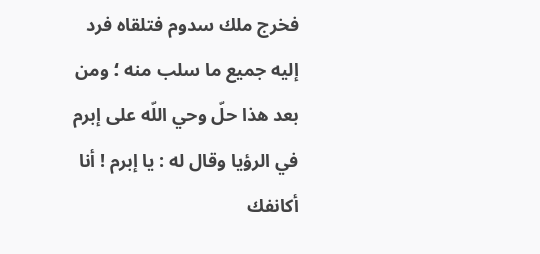فخرج ملك سدوم فتلقاه فرد إليه جميع ما سلب منه ؛ ومن بعد هذا حلّ وحي اللّه على إبرم في الرؤيا وقال له : يا إبرم ! أنا أكانفك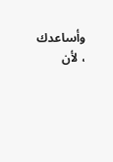وأساعدك ، لأن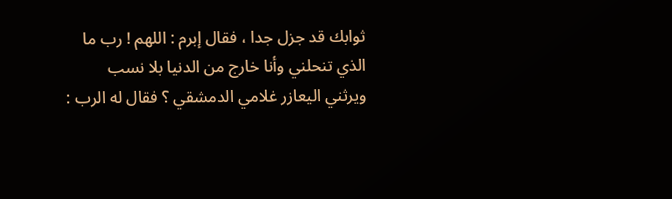ثوابك قد جزل جدا ، فقال إبرم : اللهم ! رب ما الذي تنحلني وأنا خارج من الدنيا بلا نسب ويرثني اليعازر غلامي الدمشقي ؟ فقال له الرب :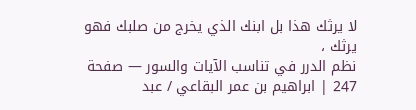لا يرثك هذا بل ابنك الذي يخرج من صلبك فهو يرثك ،
نظم الدرر في تناسب الآيات والسور — صفحة 247 | ابراهيم بن عمر البقاعي / عبد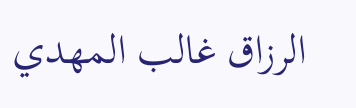الرزاق غالب المهدي